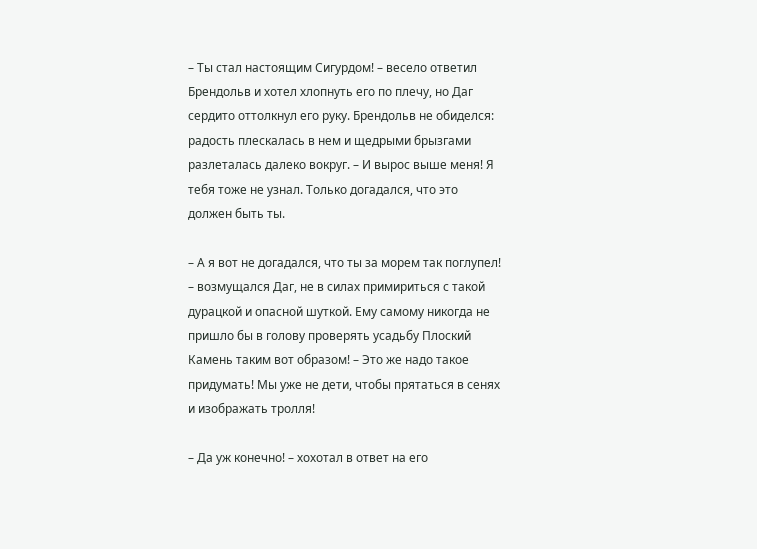– Ты стал настоящим Сигурдом! – весело ответил Брендольв и хотел хлопнуть его по плечу, но Даг сердито оттолкнул его руку. Брендольв не обиделся: радость плескалась в нем и щедрыми брызгами разлеталась далеко вокруг. – И вырос выше меня! Я тебя тоже не узнал. Только догадался, что это должен быть ты.

– А я вот не догадался, что ты за морем так поглупел! – возмущался Даг, не в силах примириться с такой дурацкой и опасной шуткой. Ему самому никогда не пришло бы в голову проверять усадьбу Плоский Камень таким вот образом! – Это же надо такое придумать! Мы уже не дети, чтобы прятаться в сенях и изображать тролля!

– Да уж конечно! – хохотал в ответ на его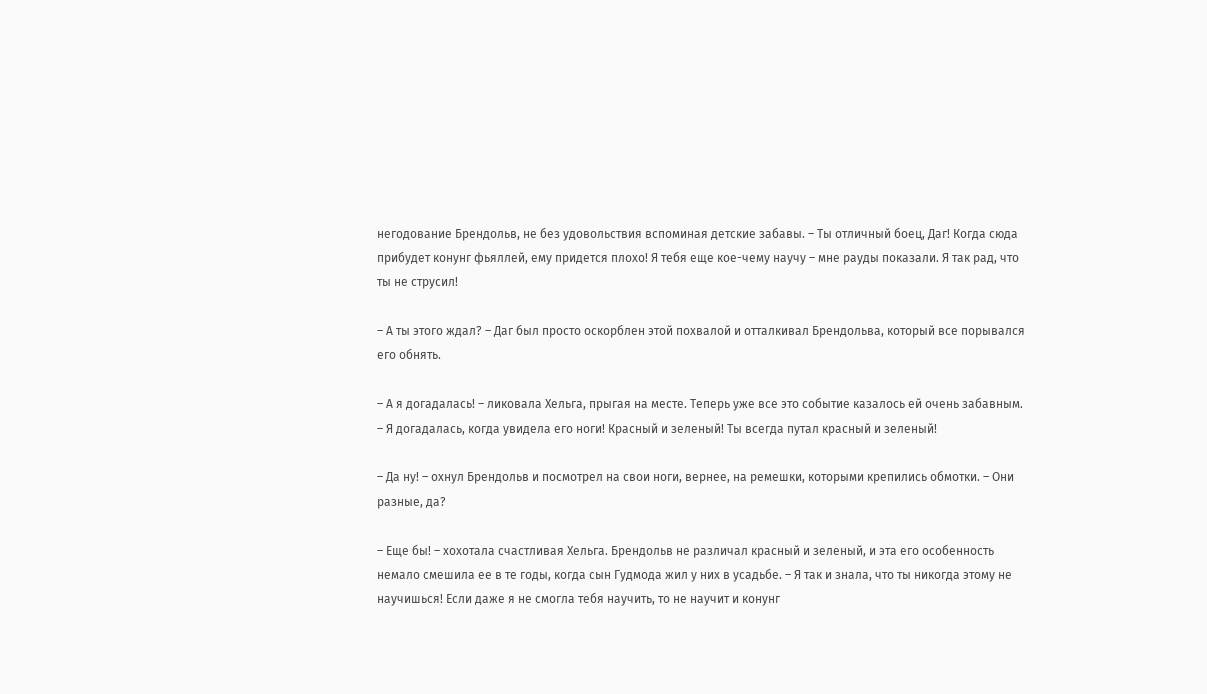негодование Брендольв, не без удовольствия вспоминая детские забавы. – Ты отличный боец, Даг! Когда сюда прибудет конунг фьяллей, ему придется плохо! Я тебя еще кое-чему научу – мне рауды показали. Я так рад, что ты не струсил!

– А ты этого ждал? – Даг был просто оскорблен этой похвалой и отталкивал Брендольва, который все порывался его обнять.

– А я догадалась! – ликовала Хельга, прыгая на месте. Теперь уже все это событие казалось ей очень забавным. – Я догадалась, когда увидела его ноги! Красный и зеленый! Ты всегда путал красный и зеленый!

– Да ну! – охнул Брендольв и посмотрел на свои ноги, вернее, на ремешки, которыми крепились обмотки. – Они разные, да?

– Еще бы! – хохотала счастливая Хельга. Брендольв не различал красный и зеленый, и эта его особенность немало смешила ее в те годы, когда сын Гудмода жил у них в усадьбе. – Я так и знала, что ты никогда этому не научишься! Если даже я не смогла тебя научить, то не научит и конунг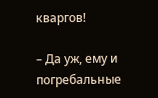кваргов!

– Да уж, ему и погребальные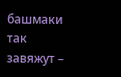башмаки так завяжут –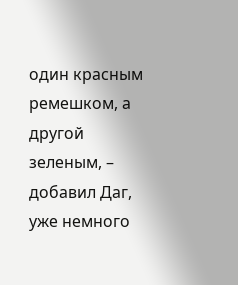один красным ремешком, а другой зеленым, – добавил Даг, уже немного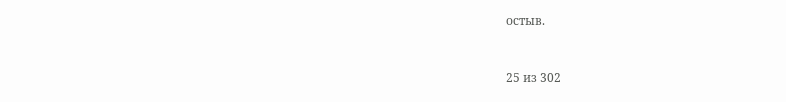остыв.



25 из 302